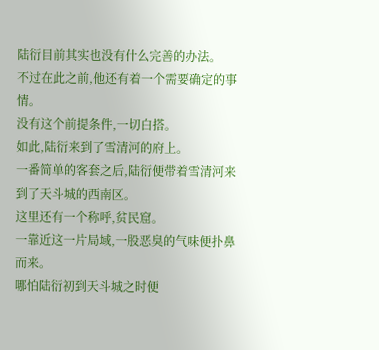陆衍目前其实也没有什么完善的办法。
不过在此之前,他还有着一个需要确定的事情。
没有这个前提条件,一切白搭。
如此,陆衍来到了雪清河的府上。
一番简单的客套之后,陆衍便带着雪清河来到了天斗城的西南区。
这里还有一个称呼,贫民窟。
一靠近这一片局域,一股恶臭的气味便扑鼻而来。
哪怕陆衍初到天斗城之时便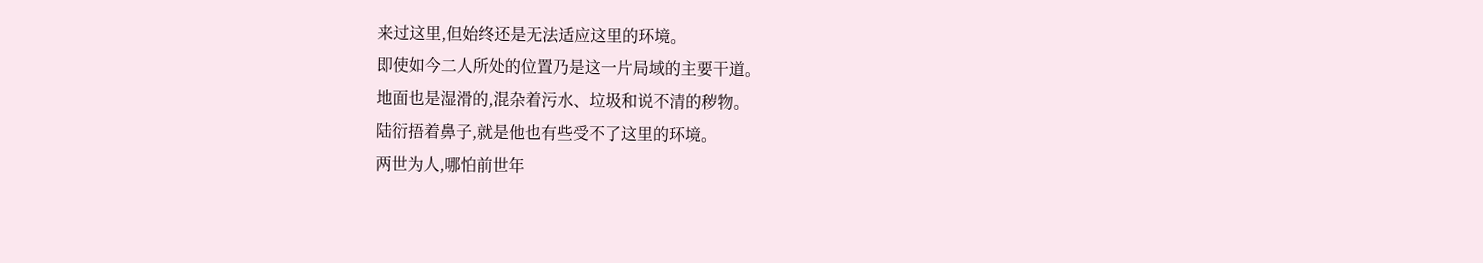来过这里,但始终还是无法适应这里的环境。
即使如今二人所处的位置乃是这一片局域的主要干道。
地面也是湿滑的,混杂着污水、垃圾和说不清的秽物。
陆衍捂着鼻子,就是他也有些受不了这里的环境。
两世为人,哪怕前世年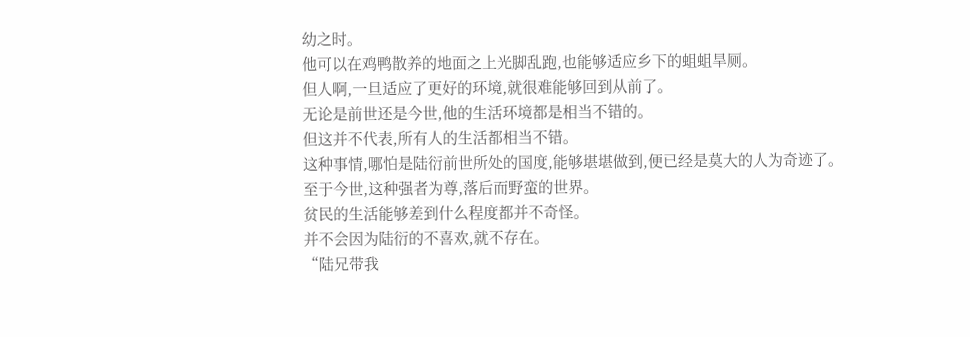幼之时。
他可以在鸡鸭散养的地面之上光脚乱跑,也能够适应乡下的蛆蛆旱厕。
但人啊,一旦适应了更好的环境,就很难能够回到从前了。
无论是前世还是今世,他的生活环境都是相当不错的。
但这并不代表,所有人的生活都相当不错。
这种事情,哪怕是陆衍前世所处的国度,能够堪堪做到,便已经是莫大的人为奇迹了。
至于今世,这种强者为尊,落后而野蛮的世界。
贫民的生活能够差到什么程度都并不奇怪。
并不会因为陆衍的不喜欢,就不存在。
“陆兄带我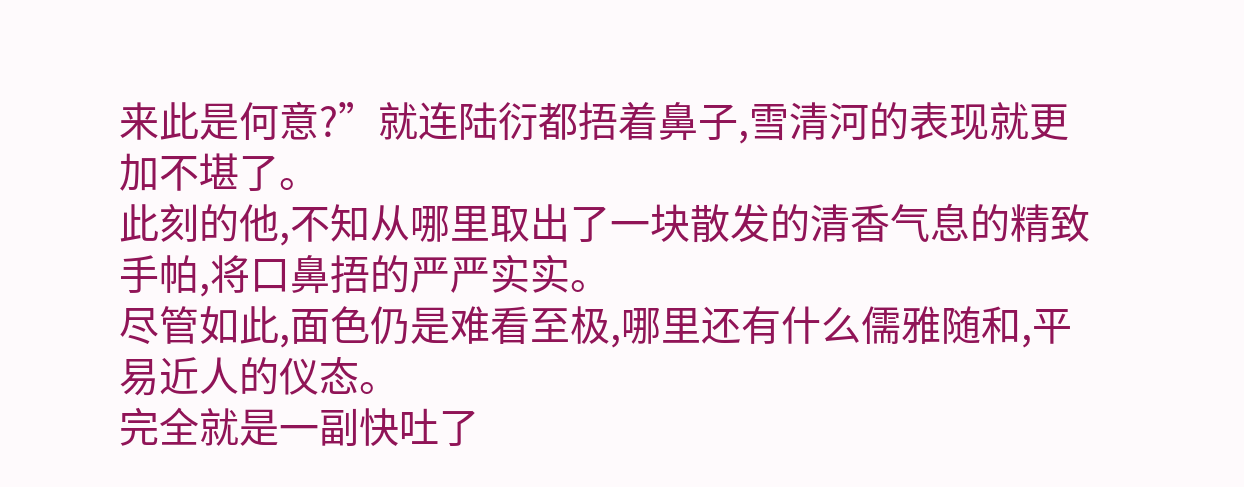来此是何意?”就连陆衍都捂着鼻子,雪清河的表现就更加不堪了。
此刻的他,不知从哪里取出了一块散发的清香气息的精致手帕,将口鼻捂的严严实实。
尽管如此,面色仍是难看至极,哪里还有什么儒雅随和,平易近人的仪态。
完全就是一副快吐了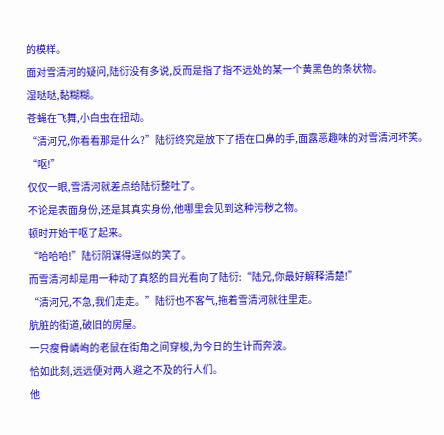的模样。
面对雪清河的疑问,陆衍没有多说,反而是指了指不远处的某一个黄黑色的条状物。
湿哒哒,黏糊糊。
苍蝇在飞舞,小白虫在扭动。
“清河兄,你看看那是什么?”陆衍终究是放下了捂在口鼻的手,面露恶趣味的对雪清河坏笑。
“呕!”
仅仅一眼,雪清河就差点给陆衍整吐了。
不论是表面身份,还是其真实身份,他哪里会见到这种污秽之物。
顿时开始干呕了起来。
“哈哈哈!”陆衍阴谋得逞似的笑了。
而雪清河却是用一种动了真怒的目光看向了陆衍:“陆兄,你最好解释清楚!”
“清河兄,不急,我们走走。”陆衍也不客气,拖着雪清河就往里走。
肮脏的街道,破旧的房屋。
一只瘦骨嶙峋的老鼠在街角之间穿梭,为今日的生计而奔波。
恰如此刻,远远便对两人避之不及的行人们。
他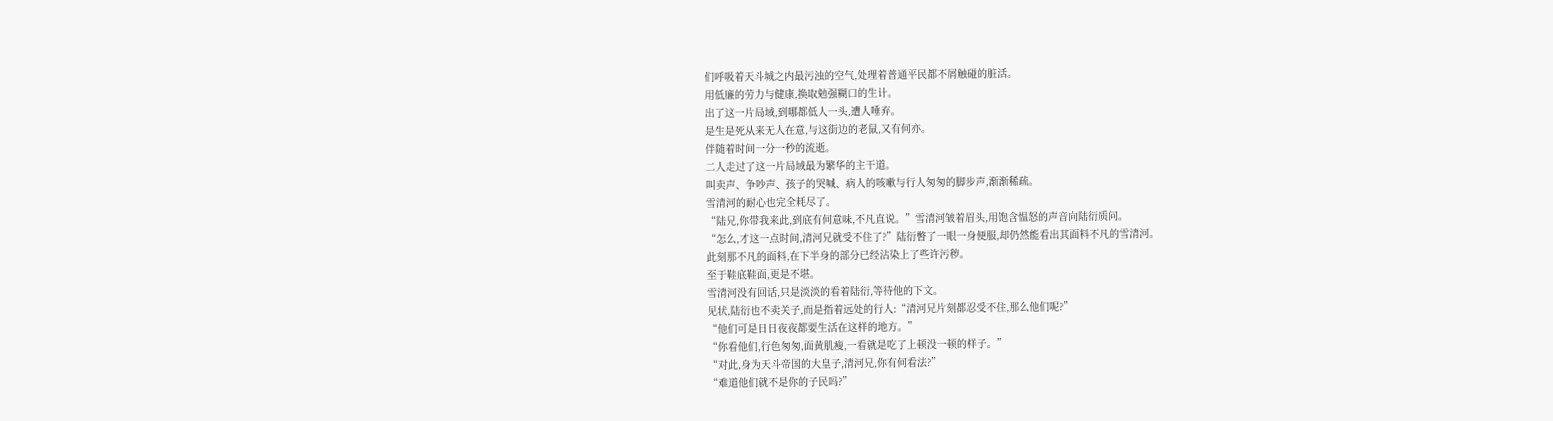们呼吸着天斗城之内最污浊的空气,处理着普通平民都不屑触碰的脏活。
用低廉的劳力与健康,换取勉强糊口的生计。
出了这一片局域,到哪都低人一头,遭人唾弃。
是生是死从来无人在意,与这街边的老鼠,又有何亦。
伴随着时间一分一秒的流逝。
二人走过了这一片局域最为繁华的主干道。
叫卖声、争吵声、孩子的哭喊、病人的咳嗽与行人匆匆的脚步声,渐渐稀疏。
雪清河的耐心也完全耗尽了。
“陆兄,你带我来此,到底有何意味,不凡直说。”雪清河皱着眉头,用饱含愠怒的声音向陆衍质问。
“怎么,才这一点时间,清河兄就受不住了?”陆衍瞥了一眼一身便服,却仍然能看出其面料不凡的雪清河。
此刻那不凡的面料,在下半身的部分已经沾染上了些许污秽。
至于鞋底鞋面,更是不堪。
雪清河没有回话,只是淡淡的看着陆衍,等待他的下文。
见状,陆衍也不卖关子,而是指着远处的行人:“清河兄片刻都忍受不住,那么他们呢?”
“他们可是日日夜夜都要生活在这样的地方。”
“你看他们,行色匆匆,面黄肌瘦,一看就是吃了上顿没一顿的样子。”
“对此,身为天斗帝国的大皇子,清河兄,你有何看法?”
“难道他们就不是你的子民吗?”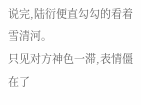说完,陆衍便直勾勾的看着雪清河。
只见对方神色一滞,表情僵在了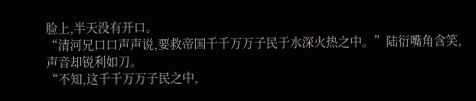脸上,半天没有开口。
“清河兄口口声声说,要救帝国千千万万子民于水深火热之中。”陆衍嘴角含笑,声音却锐利如刀。
“不知,这千千万万子民之中,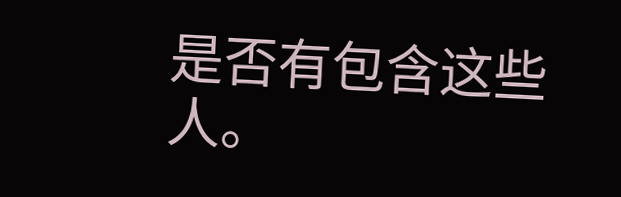是否有包含这些人。